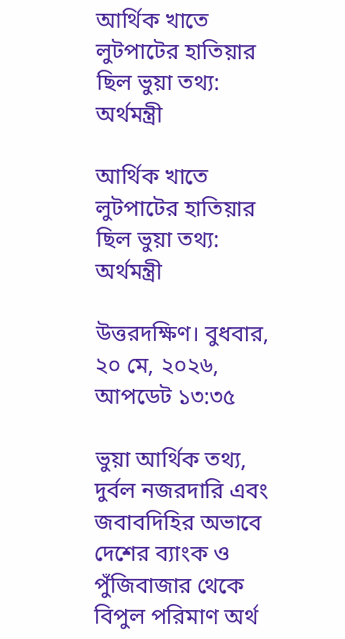আর্থিক খাতে লুটপাটের হাতিয়ার ছিল ভুয়া তথ্য: অর্থমন্ত্রী

আর্থিক খাতে লুটপাটের হাতিয়ার ছিল ভুয়া তথ্য: অর্থমন্ত্রী

উত্তরদক্ষিণ। বুধবার, ২০ মে, ২০২৬, আপডেট ১৩:৩৫

ভুয়া আর্থিক তথ্য, দুর্বল নজরদারি এবং জবাবদিহির অভাবে দেশের ব্যাংক ও পুঁজিবাজার থেকে বিপুল পরিমাণ অর্থ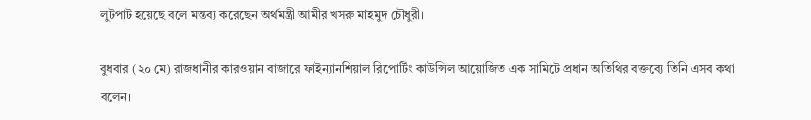লুটপাট হয়েছে বলে মন্তব্য করেছেন অর্থমন্ত্রী আমীর খসরু মাহমুদ চৌধুরী।

বুধবার (২০ মে) রাজধানীর কারওয়ান বাজারে ফাইন্যানশিয়াল রিপোর্টিং কাউন্সিল আয়োজিত এক সামিটে প্রধান অতিথির বক্তব্যে তিনি এসব কথা বলেন।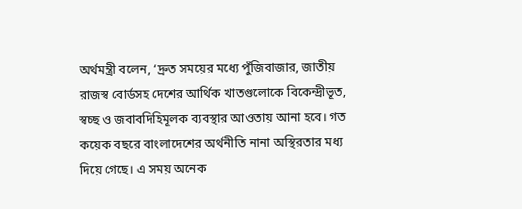অর্থমন্ত্রী বলেন, ‘দ্রুত সময়ের মধ্যে পুঁজিবাজার, জাতীয় রাজস্ব বোর্ডসহ দেশের আর্থিক খাতগুলোকে বিকেন্দ্রীভূত, স্বচ্ছ ও জবাবদিহিমূলক ব্যবস্থার আওতায় আনা হবে। গত কয়েক বছরে বাংলাদেশের অর্থনীতি নানা অস্থিরতার মধ্য দিয়ে গেছে। এ সময় অনেক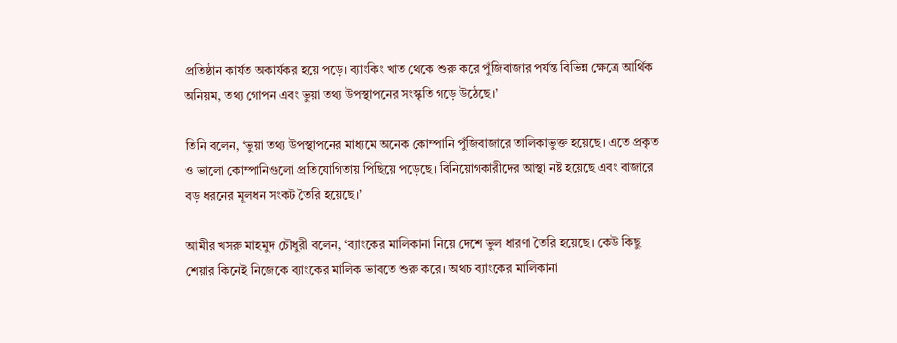প্রতিষ্ঠান কার্যত অকার্যকর হয়ে পড়ে। ব্যাংকিং খাত থেকে শুরু করে পুঁজিবাজার পর্যন্ত বিভিন্ন ক্ষেত্রে আর্থিক অনিয়ম, তথ্য গোপন এবং ভুয়া তথ্য উপস্থাপনের সংস্কৃতি গড়ে উঠেছে।’

তিনি বলেন, ‘ভুয়া তথ্য উপস্থাপনের মাধ্যমে অনেক কোম্পানি পুঁজিবাজারে তালিকাভুক্ত হয়েছে। এতে প্রকৃত ও ভালো কোম্পানিগুলো প্রতিযোগিতায় পিছিয়ে পড়েছে। বিনিয়োগকারীদের আস্থা নষ্ট হয়েছে এবং বাজারে বড় ধরনের মূলধন সংকট তৈরি হয়েছে।’

আমীর খসরু মাহমুদ চৌধুরী বলেন, ‘ব্যাংকের মালিকানা নিয়ে দেশে ভুল ধারণা তৈরি হয়েছে। কেউ কিছু শেয়ার কিনেই নিজেকে ব্যাংকের মালিক ভাবতে শুরু করে। অথচ ব্যাংকের মালিকানা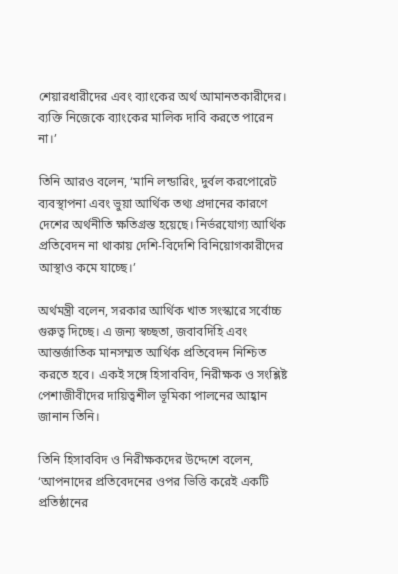শেয়ারধারীদের এবং ব্যাংকের অর্থ আমানতকারীদের। ব্যক্তি নিজেকে ব্যাংকের মালিক দাবি করতে পারেন না।’

তিনি আরও বলেন, ‘মানি লন্ডারিং, দুর্বল করপোরেট ব্যবস্থাপনা এবং ভুয়া আর্থিক তথ্য প্রদানের কারণে দেশের অর্থনীতি ক্ষতিগ্রস্ত হয়েছে। নির্ভরযোগ্য আর্থিক প্রতিবেদন না থাকায় দেশি-বিদেশি বিনিয়োগকারীদের আস্থাও কমে যাচ্ছে।’

অর্থমন্ত্রী বলেন, সরকার আর্থিক খাত সংস্কারে সর্বোচ্চ গুরুত্ব দিচ্ছে। এ জন্য স্বচ্ছতা, জবাবদিহি এবং আন্তর্জাতিক মানসম্মত আর্থিক প্রতিবেদন নিশ্চিত করতে হবে। একই সঙ্গে হিসাববিদ, নিরীক্ষক ও সংশ্লিষ্ট পেশাজীবীদের দায়িত্বশীল ভূমিকা পালনের আহ্বান জানান তিনি।

তিনি হিসাববিদ ও নিরীক্ষকদের উদ্দেশে বলেন, ‘আপনাদের প্রতিবেদনের ওপর ভিত্তি করেই একটি প্রতিষ্ঠানের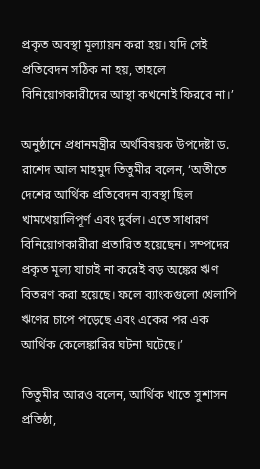প্রকৃত অবস্থা মূল্যায়ন করা হয়। যদি সেই প্রতিবেদন সঠিক না হয়, তাহলে বিনিয়োগকারীদের আস্থা কখনোই ফিরবে না।’

অনুষ্ঠানে প্রধানমন্ত্রীর অর্থবিষয়ক উপদেষ্টা ড. রাশেদ আল মাহমুদ তিতুমীর বলেন, ‘অতীতে দেশের আর্থিক প্রতিবেদন ব্যবস্থা ছিল খামখেয়ালিপূর্ণ এবং দুর্বল। এতে সাধারণ বিনিয়োগকারীরা প্রতারিত হয়েছেন। সম্পদের প্রকৃত মূল্য যাচাই না করেই বড় অঙ্কের ঋণ বিতরণ করা হয়েছে। ফলে ব্যাংকগুলো খেলাপি ঋণের চাপে পড়েছে এবং একের পর এক আর্থিক কেলেঙ্কারির ঘটনা ঘটেছে।’

তিতুমীর আরও বলেন, আর্থিক খাতে সুশাসন প্রতিষ্ঠা,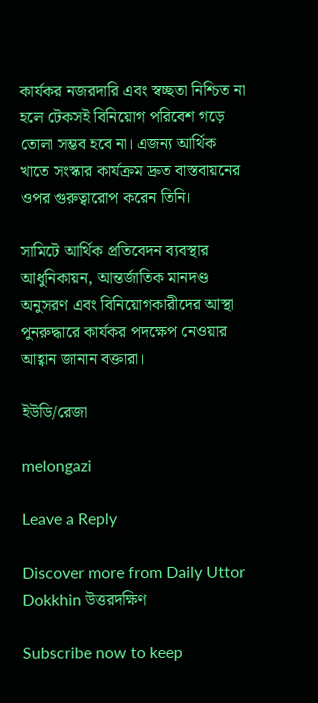কার্যকর নজরদারি এবং স্বচ্ছতা নিশ্চিত না হলে টেকসই বিনিয়োগ পরিবেশ গড়ে তোলা সম্ভব হবে না। এজন্য আর্থিক খাতে সংস্কার কার্যক্রম দ্রুত বাস্তবায়নের ওপর গুরুত্বারোপ করেন তিনি।

সামিটে আর্থিক প্রতিবেদন ব্যবস্থার আধুনিকায়ন, আন্তর্জাতিক মানদণ্ড অনুসরণ এবং বিনিয়োগকারীদের আস্থা পুনরুদ্ধারে কার্যকর পদক্ষেপ নেওয়ার আহ্বান জানান বক্তারা।

ইউডি/রেজা

melongazi

Leave a Reply

Discover more from Daily Uttor Dokkhin উত্তরদক্ষিণ

Subscribe now to keep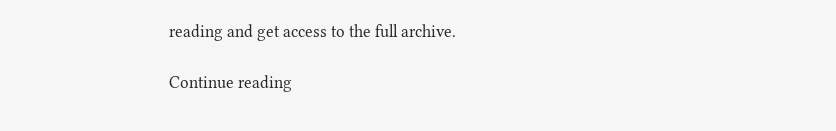reading and get access to the full archive.

Continue reading